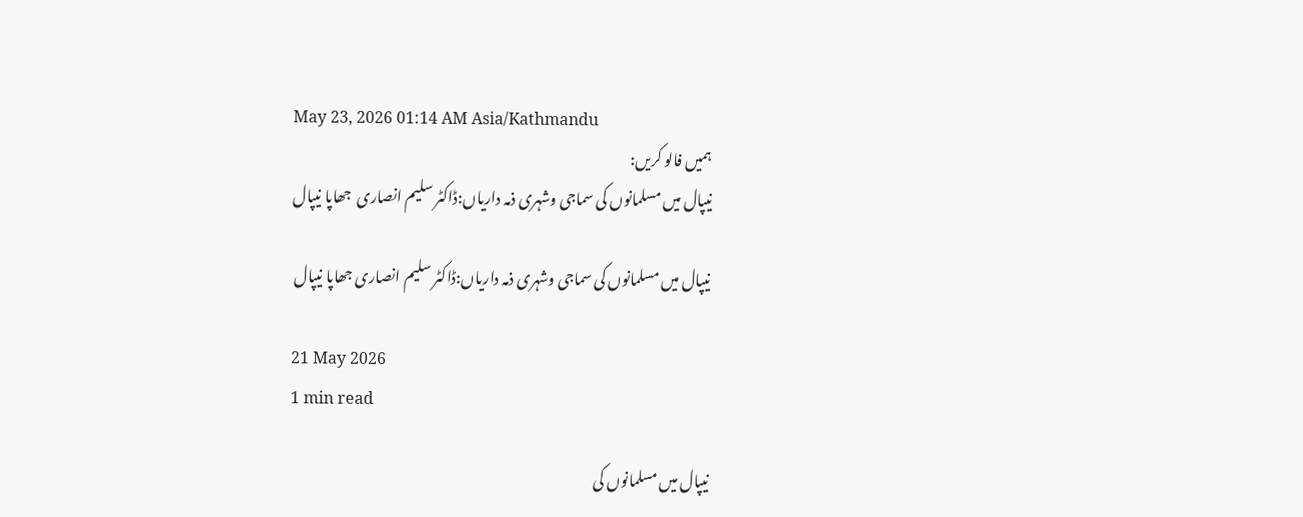May 23, 2026 01:14 AM Asia/Kathmandu
ہمیں فالو کریں:
نیپال میں مسلمانوں کی سماجی وشہری ذمہ داریاں:ڈاکٹر سلیم انصاری  جھاپا نیپال

نیپال میں مسلمانوں کی سماجی وشہری ذمہ داریاں:ڈاکٹر سلیم انصاری جھاپا نیپال

21 May 2026
1 min read

نیپال میں مسلمانوں کی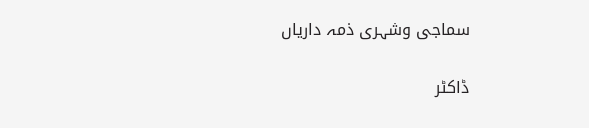سماجی وشہری ذمہ داریاں

ڈاکٹر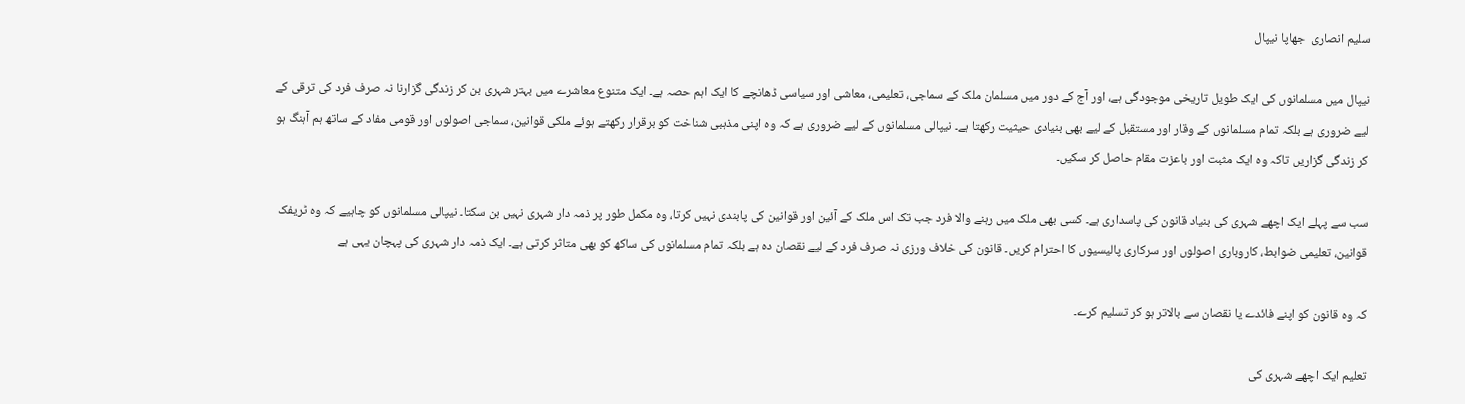سلیم انصاری  جھاپا نیپال

نیپال میں مسلمانوں کی ایک طویل تاریخی موجودگی ہے، اور آج کے دور میں مسلمان ملک کے سماجی، تعلیمی، معاشی اور سیاسی ڈھانچے کا ایک اہم حصہ ہے۔ ایک متنوع معاشرے میں بہتر شہری بن کر زندگی گزارنا نہ صرف فرد کی ترقی کے لیے ضروری ہے بلکہ تمام مسلمانوں کے وقار اور مستقبل کے لیے بھی بنیادی حیثیت رکھتا ہے۔ نیپالی مسلمانوں کے لیے ضروری ہے کہ وہ اپنی مذہبی شناخت کو برقرار رکھتے ہوئے ملکی قوانین، سماجی اصولوں اور قومی مفاد کے ساتھ ہم آہنگ ہو کر زندگی گزاریں تاکہ وہ ایک مثبت اور باعزت مقام حاصل کر سکیں۔

سب سے پہلے ایک اچھے شہری کی بنیاد قانون کی پاسداری ہے۔ کسی بھی ملک میں رہنے والا فرد جب تک اس ملک کے آئین اور قوانین کی پابندی نہیں کرتا، وہ مکمل طور پر ذمہ دار شہری نہیں بن سکتا۔ نیپالی مسلمانوں کو چاہیے کہ وہ ٹریفک قوانین، تعلیمی ضوابط، کاروباری اصولوں اور سرکاری پالیسیوں کا احترام کریں۔ قانون کی خلاف ورزی نہ صرف فرد کے لیے نقصان دہ ہے بلکہ تمام مسلمانوں کی ساکھ کو بھی متاثر کرتی ہے۔ ایک ذمہ دار شہری کی پہچان یہی ہے

کہ وہ قانون کو اپنے فائدے یا نقصان سے بالاتر ہو کر تسلیم کرے۔

تعلیم ایک اچھے شہری کی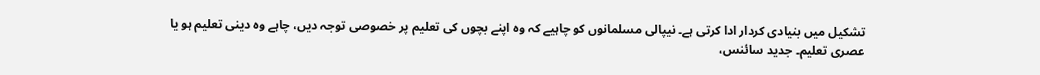تشکیل میں بنیادی کردار ادا کرتی ہے۔ نیپالی مسلمانوں کو چاہیے کہ وہ اپنے بچوں کی تعلیم پر خصوصی توجہ دیں، چاہے وہ دینی تعلیم ہو یا عصری تعلیم۔ جدید سائنس،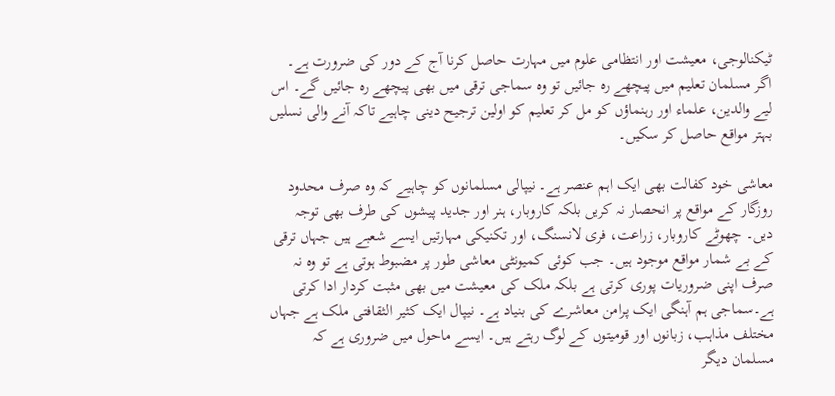ٹیکنالوجی، معیشت اور انتظامی علوم میں مہارت حاصل کرنا آج کے دور کی ضرورت ہے۔ اگر مسلمان تعلیم میں پیچھے رہ جائیں تو وہ سماجی ترقی میں بھی پیچھے رہ جائیں گے۔ اس لیے والدین، علماء اور رہنماؤں کو مل کر تعلیم کو اولین ترجیح دینی چاہیے تاکہ آنے والی نسلیں بہتر مواقع حاصل کر سکیں۔

معاشی خود کفالت بھی ایک اہم عنصر ہے۔ نیپالی مسلمانوں کو چاہیے کہ وہ صرف محدود روزگار کے مواقع پر انحصار نہ کریں بلکہ کاروبار، ہنر اور جدید پیشوں کی طرف بھی توجہ دیں۔ چھوٹے کاروبار، زراعت، فری لانسنگ، اور تکنیکی مہارتیں ایسے شعبے ہیں جہاں ترقی کے بے شمار مواقع موجود ہیں۔ جب کوئی کمیونٹی معاشی طور پر مضبوط ہوتی ہے تو وہ نہ صرف اپنی ضروریات پوری کرتی ہے بلکہ ملک کی معیشت میں بھی مثبت کردار ادا کرتی ہے۔سماجی ہم آہنگی ایک پرامن معاشرے کی بنیاد ہے۔ نیپال ایک کثیر الثقافتی ملک ہے جہاں مختلف مذاہب، زبانوں اور قومیتوں کے لوگ رہتے ہیں۔ ایسے ماحول میں ضروری ہے کہ مسلمان دیگر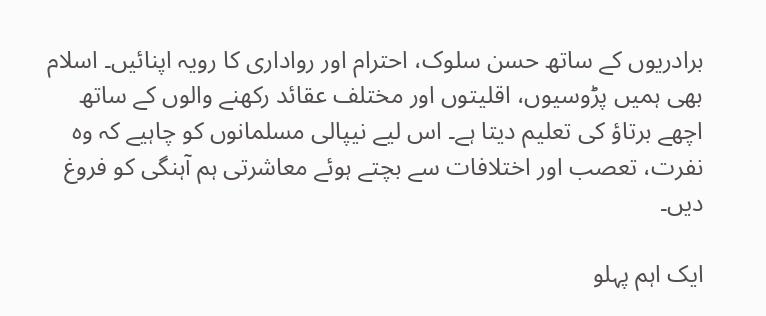برادریوں کے ساتھ حسن سلوک، احترام اور رواداری کا رویہ اپنائیں۔ اسلام بھی ہمیں پڑوسیوں، اقلیتوں اور مختلف عقائد رکھنے والوں کے ساتھ اچھے برتاؤ کی تعلیم دیتا ہے۔ اس لیے نیپالی مسلمانوں کو چاہیے کہ وہ نفرت، تعصب اور اختلافات سے بچتے ہوئے معاشرتی ہم آہنگی کو فروغ دیں۔

ایک اہم پہلو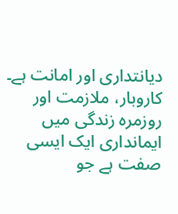دیانتداری اور امانت ہے۔ کاروبار، ملازمت اور روزمرہ زندگی میں ایمانداری ایک ایسی صفت ہے جو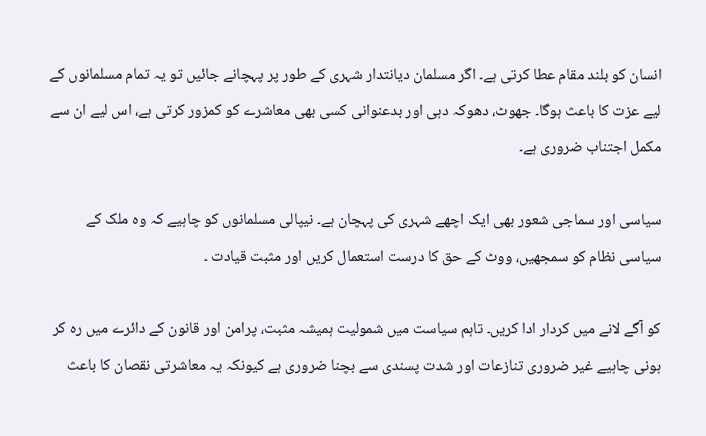انسان کو بلند مقام عطا کرتی ہے۔ اگر مسلمان دیانتدار شہری کے طور پر پہچانے جائیں تو یہ تمام مسلمانوں کے لیے عزت کا باعث ہوگا۔ جھوٹ، دھوکہ دہی اور بدعنوانی کسی بھی معاشرے کو کمزور کرتی ہے، اس لیے ان سے مکمل اجتناب ضروری ہے۔

سیاسی اور سماجی شعور بھی ایک اچھے شہری کی پہچان ہے۔ نیپالی مسلمانوں کو چاہیے کہ وہ ملک کے سیاسی نظام کو سمجھیں، ووٹ کے حق کا درست استعمال کریں اور مثبت قیادت ۔

کو آگے لانے میں کردار ادا کریں۔ تاہم سیاست میں شمولیت ہمیشہ مثبت، پرامن اور قانون کے دائرے میں رہ کر ہونی چاہیے غیر ضروری تنازعات اور شدت پسندی سے بچنا ضروری ہے کیونکہ یہ معاشرتی نقصان کا باعث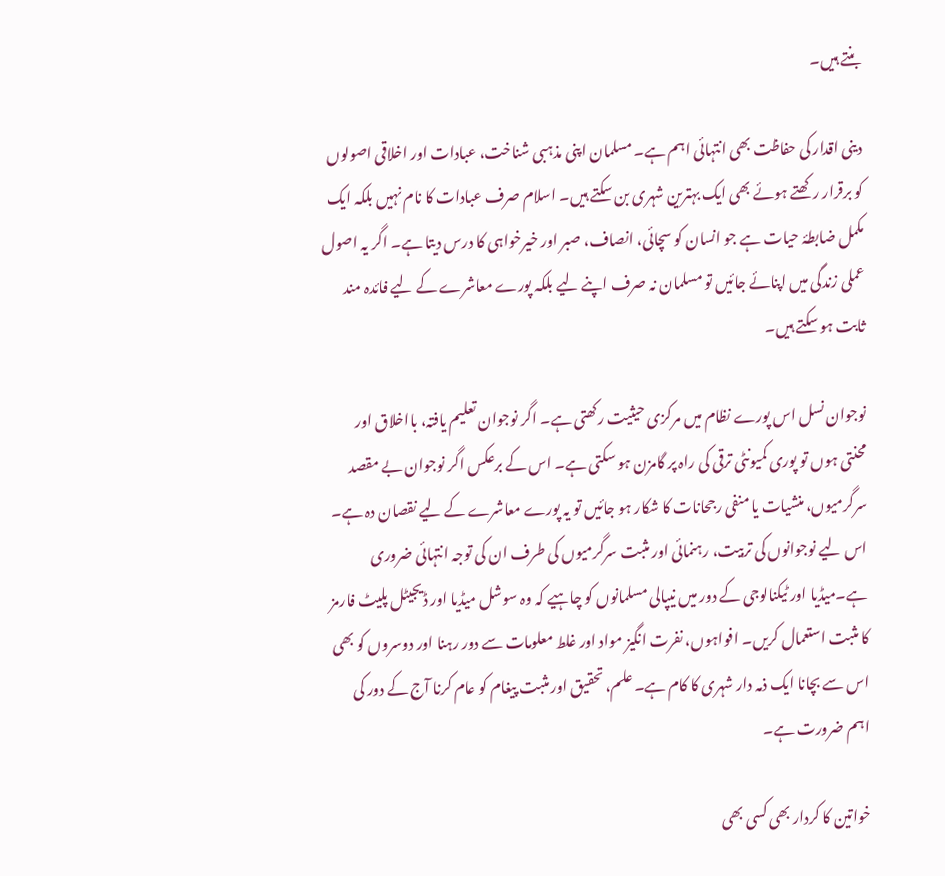بنتے ہیں۔

دینی اقدار کی حفاظت بھی انتہائی اہم ہے۔ مسلمان اپنی مذہبی شناخت، عبادات اور اخلاقی اصولوں کو برقرار رکھتے ہوئے بھی ایک بہترین شہری بن سکتے ہیں۔ اسلام صرف عبادات کا نام نہیں بلکہ ایک مکمل ضابطۂ حیات ہے جو انسان کو سچائی، انصاف، صبر اور خیرخواہی کا درس دیتا ہے۔ اگر یہ اصول عملی زندگی میں اپنائے جائیں تو مسلمان نہ صرف اپنے لیے بلکہ پورے معاشرے کے لیے فائدہ مند ثابت ہو سکتے ہیں۔

نوجوان نسل اس پورے نظام میں مرکزی حیثیت رکھتی ہے۔ اگر نوجوان تعلیم یافتہ، بااخلاق اور محنتی ہوں تو پوری کمیونٹی ترقی کی راہ پر گامزن ہو سکتی ہے۔ اس کے برعکس اگر نوجوان بے مقصد سرگرمیوں، منشیات یا منفی رجحانات کا شکار ہو جائیں تو یہ پورے معاشرے کے لیے نقصان دہ ہے۔ اس لیے نوجوانوں کی تربیت، رہنمائی اور مثبت سرگرمیوں کی طرف ان کی توجہ انتہائی ضروری ہے۔میڈیا اور ٹیکنالوجی کے دور میں نیپالی مسلمانوں کو چاہیے کہ وہ سوشل میڈیا اور ڈیجیٹل پلیٹ فارمز کا مثبت استعمال کریں۔ افواہوں، نفرت انگیز مواد اور غلط معلومات سے دور رہنا اور دوسروں کو بھی اس سے بچانا ایک ذمہ دار شہری کا کام ہے۔ علم، تحقیق اور مثبت پیغام کو عام کرنا آج کے دور کی اہم ضرورت ہے۔

خواتین کا کردار بھی کسی بھی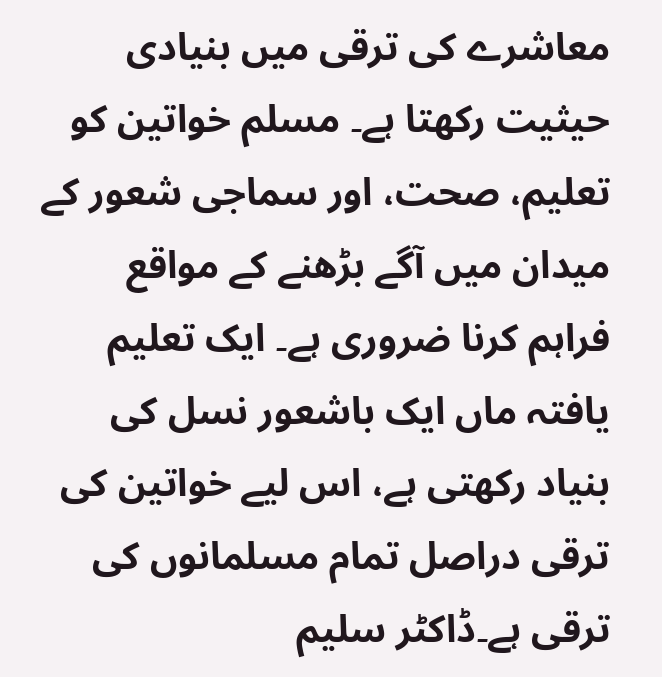معاشرے کی ترقی میں بنیادی حیثیت رکھتا ہے۔ مسلم خواتین کو تعلیم، صحت، اور سماجی شعور کے میدان میں آگے بڑھنے کے مواقع فراہم کرنا ضروری ہے۔ ایک تعلیم یافتہ ماں ایک باشعور نسل کی بنیاد رکھتی ہے، اس لیے خواتین کی ترقی دراصل تمام مسلمانوں کی ترقی ہے۔ڈاکٹر سلیم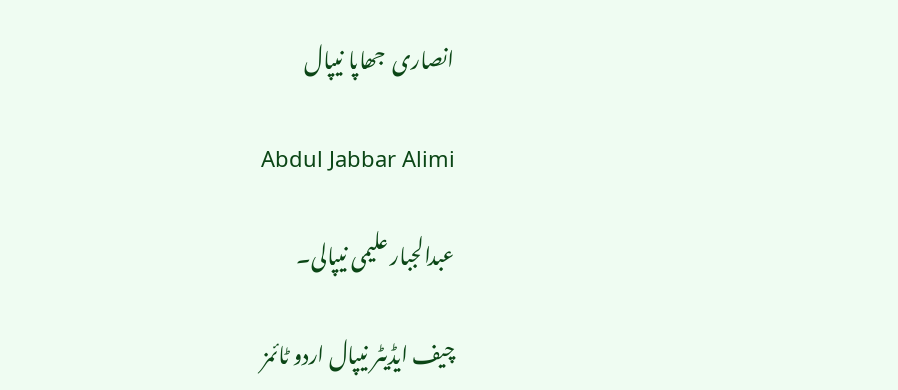انصاری  جھاپا نیپال

Abdul Jabbar Alimi

عبدالجبار علیمی نیپالی۔

چیف ایڈیٹر نیپال اردو ٹائمز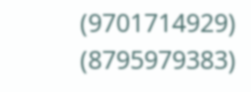(9701714929) (8795979383)